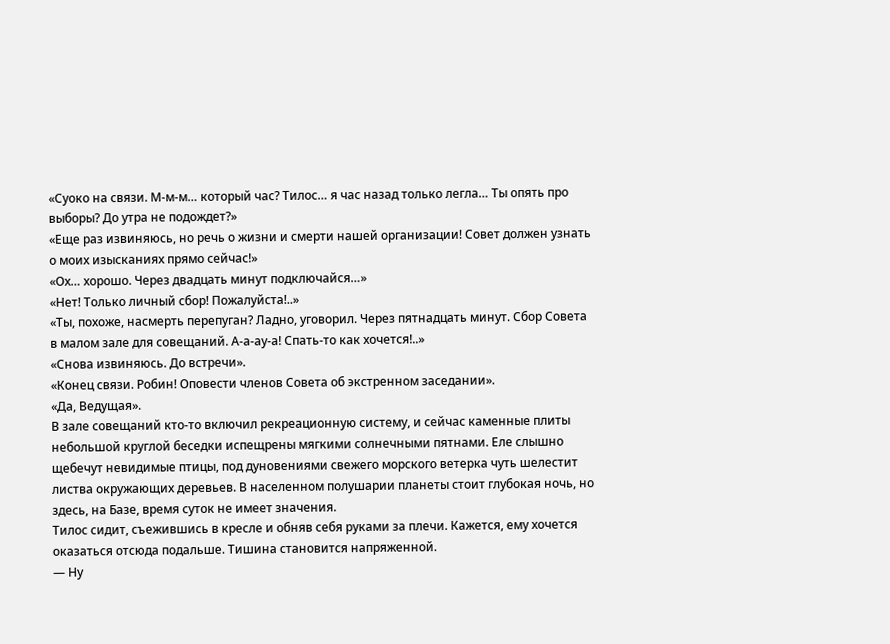«Суоко на связи. М-м-м… который час? Тилос… я час назад только легла… Ты опять про выборы? До утра не подождет?»
«Еще раз извиняюсь, но речь о жизни и смерти нашей организации! Совет должен узнать о моих изысканиях прямо сейчас!»
«Ох… хорошо. Через двадцать минут подключайся…»
«Нет! Только личный сбор! Пожалуйста!..»
«Ты, похоже, насмерть перепуган? Ладно, уговорил. Через пятнадцать минут. Сбор Совета в малом зале для совещаний. А-а-ау-а! Спать-то как хочется!..»
«Снова извиняюсь. До встречи».
«Конец связи. Робин! Оповести членов Совета об экстренном заседании».
«Да, Ведущая».
В зале совещаний кто-то включил рекреационную систему, и сейчас каменные плиты небольшой круглой беседки испещрены мягкими солнечными пятнами. Еле слышно щебечут невидимые птицы, под дуновениями свежего морского ветерка чуть шелестит листва окружающих деревьев. В населенном полушарии планеты стоит глубокая ночь, но здесь, на Базе, время суток не имеет значения.
Тилос сидит, съежившись в кресле и обняв себя руками за плечи. Кажется, ему хочется оказаться отсюда подальше. Тишина становится напряженной.
— Ну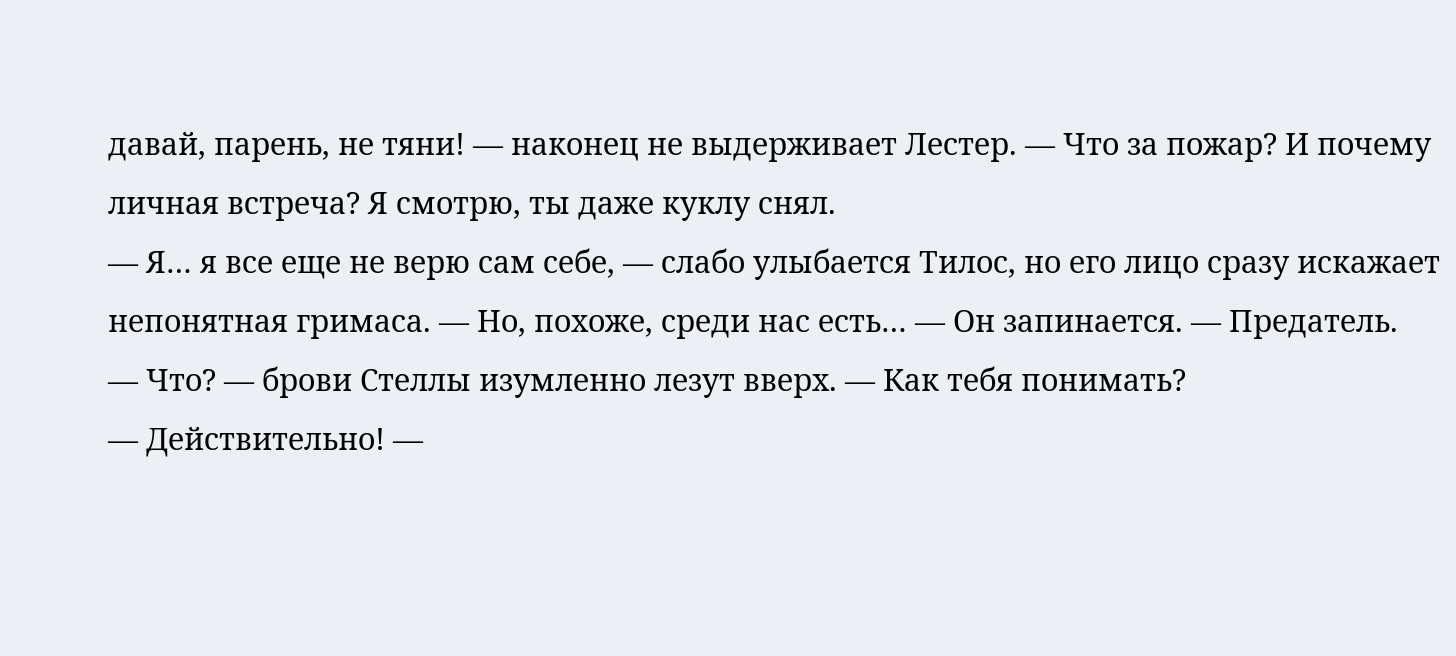давай, парень, не тяни! — наконец не выдерживает Лестер. — Что за пожар? И почему личная встреча? Я смотрю, ты даже куклу снял.
— Я… я все еще не верю сам себе, — слабо улыбается Тилос, но его лицо сразу искажает непонятная гримаса. — Но, похоже, среди нас есть… — Он запинается. — Предатель.
— Что? — брови Стеллы изумленно лезут вверх. — Как тебя понимать?
— Действительно! —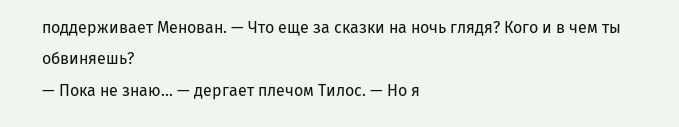поддерживает Менован. — Что еще за сказки на ночь глядя? Кого и в чем ты обвиняешь?
— Пока не знаю… — дергает плечом Тилос. — Но я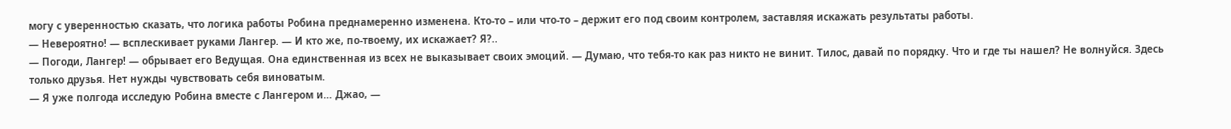могу с уверенностью сказать, что логика работы Робина преднамеренно изменена. Кто-то – или что-то – держит его под своим контролем, заставляя искажать результаты работы.
— Невероятно! — всплескивает руками Лангер. — И кто же, по-твоему, их искажает? Я?..
— Погоди, Лангер! — обрывает его Ведущая. Она единственная из всех не выказывает своих эмоций. — Думаю, что тебя-то как раз никто не винит. Тилос, давай по порядку. Что и где ты нашел? Не волнуйся. Здесь только друзья. Нет нужды чувствовать себя виноватым.
— Я уже полгода исследую Робина вместе с Лангером и… Джао, —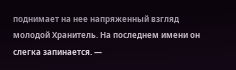поднимает на нее напряженный взгляд молодой Хранитель. На последнем имени он слегка запинается. —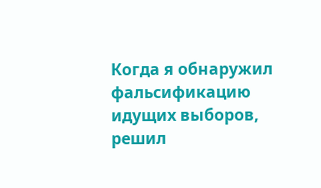Когда я обнаружил фальсификацию идущих выборов, решил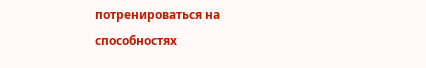потренироваться на способностях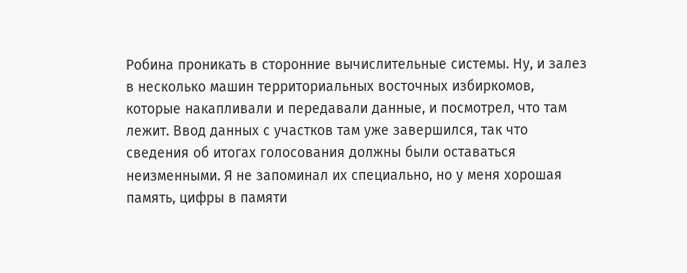Робина проникать в сторонние вычислительные системы. Ну, и залез в несколько машин территориальных восточных избиркомов, которые накапливали и передавали данные, и посмотрел, что там лежит. Ввод данных с участков там уже завершился, так что сведения об итогах голосования должны были оставаться неизменными. Я не запоминал их специально, но у меня хорошая память, цифры в памяти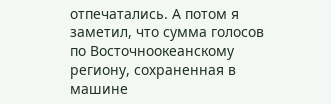отпечатались. А потом я заметил, что сумма голосов по Восточноокеанскому региону, сохраненная в машине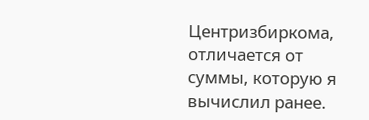Центризбиркома, отличается от суммы, которую я вычислил ранее.